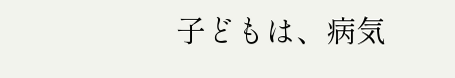子どもは、病気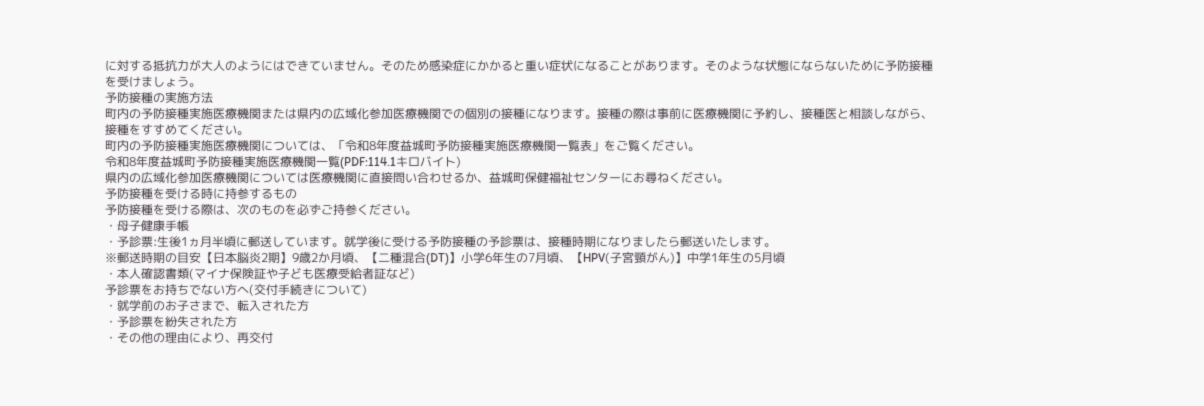に対する抵抗力が大人のようにはできていません。そのため感染症にかかると重い症状になることがあります。そのような状態にならないために予防接種を受けましょう。
予防接種の実施方法
町内の予防接種実施医療機関または県内の広域化参加医療機関での個別の接種になります。接種の際は事前に医療機関に予約し、接種医と相談しながら、接種をすすめてください。
町内の予防接種実施医療機関については、「令和8年度益城町予防接種実施医療機関一覧表」をご覧ください。
令和8年度益城町予防接種実施医療機関一覧(PDF:114.1キロバイト)
県内の広域化参加医療機関については医療機関に直接問い合わせるか、益城町保健福祉センターにお尋ねください。
予防接種を受ける時に持参するもの
予防接種を受ける際は、次のものを必ずご持参ください。
・母子健康手帳
・予診票:生後1ヵ月半頃に郵送しています。就学後に受ける予防接種の予診票は、接種時期になりましたら郵送いたします。
※郵送時期の目安【日本脳炎2期】9歳2か月頃、【二種混合(DT)】小学6年生の7月頃、【HPV(子宮頸がん)】中学1年生の5月頃
・本人確認書類(マイナ保険証や子ども医療受給者証など)
予診票をお持ちでない方へ(交付手続きについて)
・就学前のお子さまで、転入された方
・予診票を紛失された方
・その他の理由により、再交付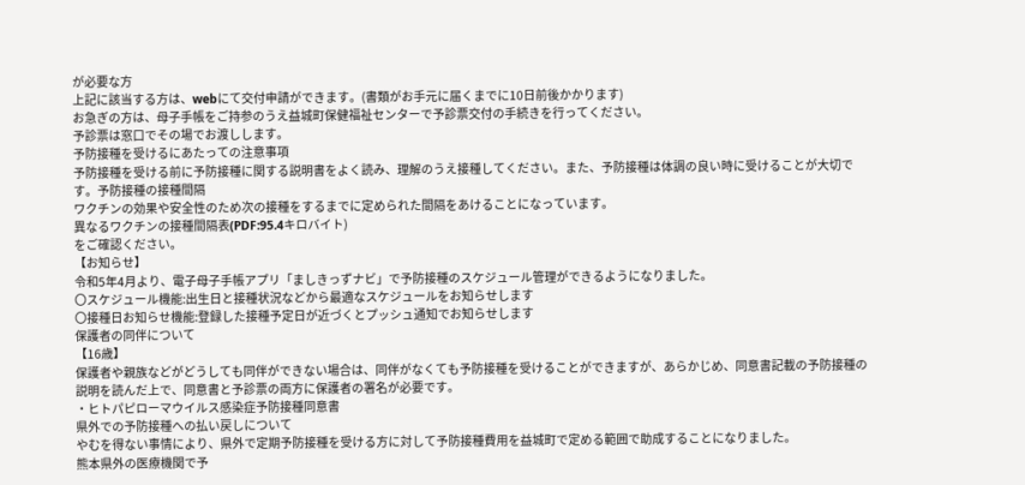が必要な方
上記に該当する方は、webにて交付申請ができます。(書類がお手元に届くまでに10日前後かかります)
お急ぎの方は、母子手帳をご持参のうえ益城町保健福祉センターで予診票交付の手続きを行ってください。
予診票は窓口でその場でお渡しします。
予防接種を受けるにあたっての注意事項
予防接種を受ける前に予防接種に関する説明書をよく読み、理解のうえ接種してください。また、予防接種は体調の良い時に受けることが大切です。予防接種の接種間隔
ワクチンの効果や安全性のため次の接種をするまでに定められた間隔をあけることになっています。
異なるワクチンの接種間隔表(PDF:95.4キロバイト)
をご確認ください。
【お知らせ】
令和5年4月より、電子母子手帳アプリ「ましきっずナビ」で予防接種のスケジュール管理ができるようになりました。
〇スケジュール機能:出生日と接種状況などから最適なスケジュールをお知らせします
〇接種日お知らせ機能:登録した接種予定日が近づくとプッシュ通知でお知らせします
保護者の同伴について
【16歳】
保護者や親族などがどうしても同伴ができない場合は、同伴がなくても予防接種を受けることができますが、あらかじめ、同意書記載の予防接種の説明を読んだ上で、同意書と予診票の両方に保護者の署名が必要です。
・ヒトパピローマウイルス感染症予防接種同意書
県外での予防接種への払い戻しについて
やむを得ない事情により、県外で定期予防接種を受ける方に対して予防接種費用を益城町で定める範囲で助成することになりました。
熊本県外の医療機関で予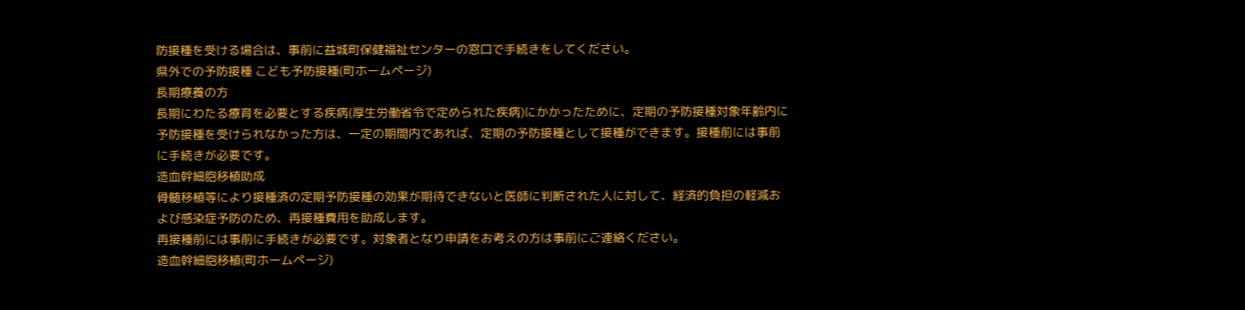防接種を受ける場合は、事前に益城町保健福祉センターの窓口で手続きをしてください。
県外での予防接種 こども予防接種(町ホームページ)
長期療養の方
長期にわたる療育を必要とする疾病(厚生労働省令で定められた疾病)にかかったために、定期の予防接種対象年齢内に予防接種を受けられなかった方は、一定の期間内であれば、定期の予防接種として接種ができます。接種前には事前に手続きが必要です。
造血幹細胞移植助成
骨髄移植等により接種済の定期予防接種の効果が期待できないと医師に判断された人に対して、経済的負担の軽減および感染症予防のため、再接種費用を助成します。
再接種前には事前に手続きが必要です。対象者となり申請をお考えの方は事前にご連絡ください。
造血幹細胞移植(町ホームページ)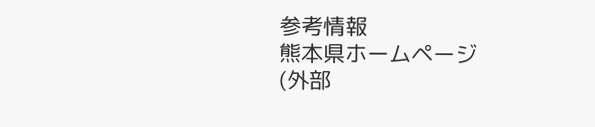参考情報
熊本県ホームページ
(外部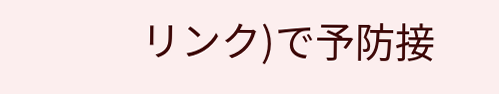リンク)で予防接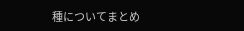種についてまとめ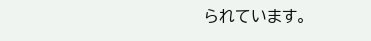られています。